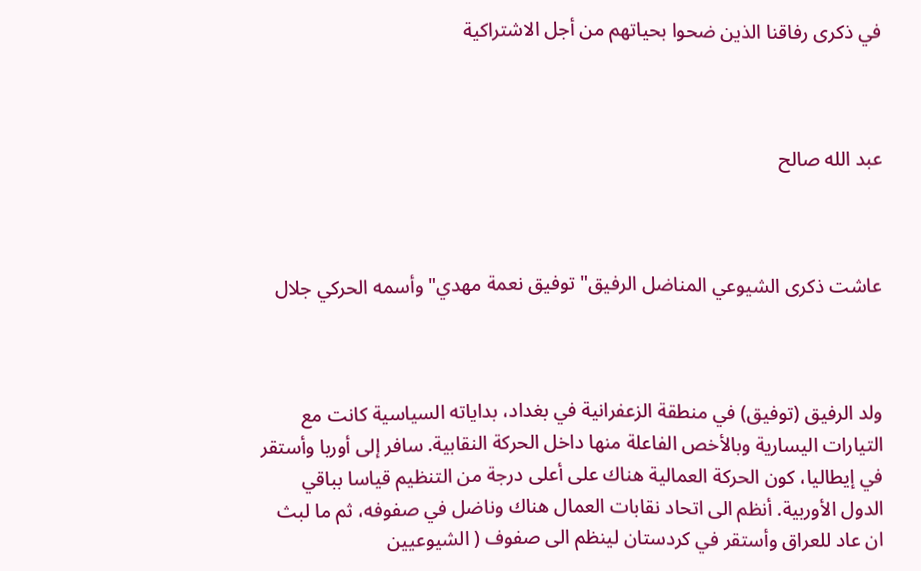في ذكرى رفاقنا الذين ضحوا بحياتهم من أجل الاشتراكية



عبد الله صالح



عاشت ذكرى الشيوعي المناضل الرفيق" توفيق نعمة مهدي" وأسمه الحركي جلال



ولد الرفيق (توفيق) في منطقة الزعفرانية في بغداد، بداياته السياسية كانت مع التيارات اليسارية وبالأخص الفاعلة منها داخل الحركة النقابية. سافر إلى أوربا وأستقر في إيطاليا، كون الحركة العمالية هناك على أعلى درجة من التنظيم قياسا بباقي الدول الأوربية. أنظم الى اتحاد نقابات العمال هناك وناضل في صفوفه، ثم ما لبث ان عاد للعراق وأستقر في كردستان لينظم الى صفوف ( الشيوعيين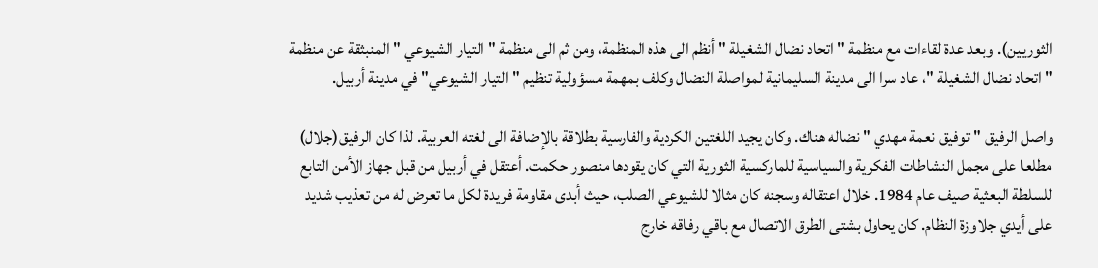الثوريين). وبعد عدة لقاءات مع منظمة " اتحاد نضال الشغيلة " أنظم الى هذه المنظمة، ومن ثم الى منظمة " التيار الشيوعي " المنبثقة عن منظمة " اتحاد نضال الشغيلة "، عاد سرا الى مدينة السليمانية لمواصلة النضال وكلف بمهمة مسؤولية تنظيم " التيار الشيوعي" في مدينة أربيل.

واصل الرفيق " توفيق نعمة مهدي " نضاله هناك. وكان يجيد اللغتين الكردية والفارسية بطلاقة بالإضافة الى لغته العربية. لذا كان الرفيق(جلال) مطلعا على مجمل النشاطات الفكرية والسياسية للماركسية الثورية التي كان يقودها منصور حكمت. أعتقل في أربيل من قبل جهاز الأمن التابع للسلطة البعثية صيف عام 1984. خلال اعتقاله وسجنه كان مثالا للشيوعي الصلب، حيث أبدى مقاومة فريدة لكل ما تعرض له من تعذيب شديد على أيدي جلاوزة النظام. كان يحاول بشتى الطرق الاتصال مع باقي رفاقه خارج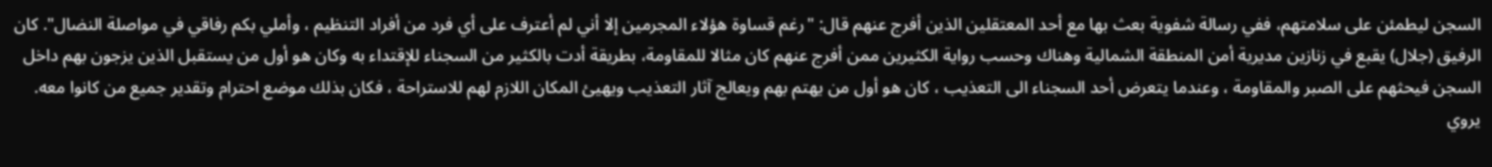السجن ليطمئن على سلامتهم، ففي رسالة شفوية بعث بها مع أحد المعتقلين الذين أفرج عنهم قال: "رغم قساوة هؤلاء المجرمين إلا أني لم أعترف على أي فرد من أفراد التنظيم ، وأملي بكم رفاقي في مواصلة النضال". كان الرفيق (جلال) يقبع في زنازين مديرية أمن المنطقة الشمالية وهناك وحسب رواية الكثيرين ممن أفرج عنهم كان مثالا للمقاومة، بطريقة أدت بالكثير من السجناء للإقتداء به وكان هو أول من يستقبل الذين يزجون بهم داخل السجن فيحثهم على الصبر والمقاومة ، وعندما يتعرض أحد السجناء الى التعذيب ، كان هو أول من يهتم بهم ويعالج آثار التعذيب ويهيئ المكان اللازم لهم للاستراحة ، فكان بذلك موضع احترام وتقدير جميع من كانوا معه. يروي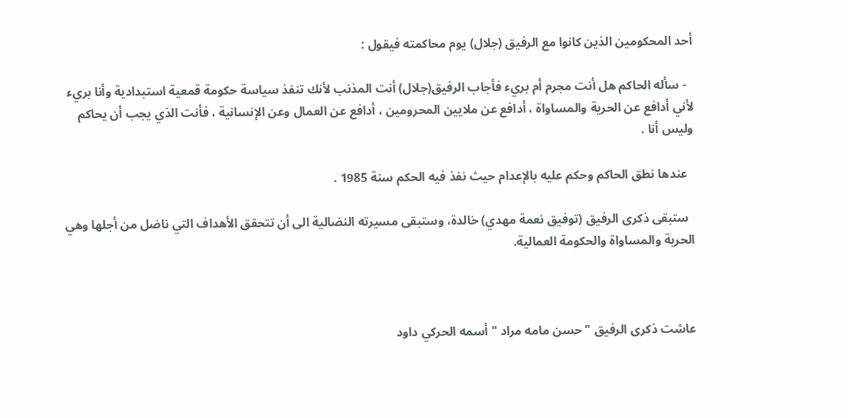أحد المحكومين الذين كانوا مع الرفيق (جلال) يوم محاكمته فيقول :

  - سأله الحاكم هل أنت مجرم أم بريء فأجاب الرفيق(جلال) أنت المذنب لأنك تنفذ سياسة حكومة قمعية استبدادية وأنا بريء لأني أدافع عن الحرية والمساواة ، أدافع عن ملايين المحرومين ، أدافع عن العمال وعن الإنسانية ، فأنت الذي يجب أن يحاكم وليس أنا .

  عندها نطق الحاكم وحكم عليه بالإعدام حيث نفذ فيه الحكم سنة 1985 .

  ستبقى ذكرى الرفيق (توفيق نعمة مهدي) خالدة، وستبقى مسيرته النضالية الى أن تتحقق الأهداف التي ناضل من أجلها وهي الحرية والمساواة والحكومة العمالية.



عاشت ذكرى الرفيق " حسن مامه مراد " أسمه الحركي داود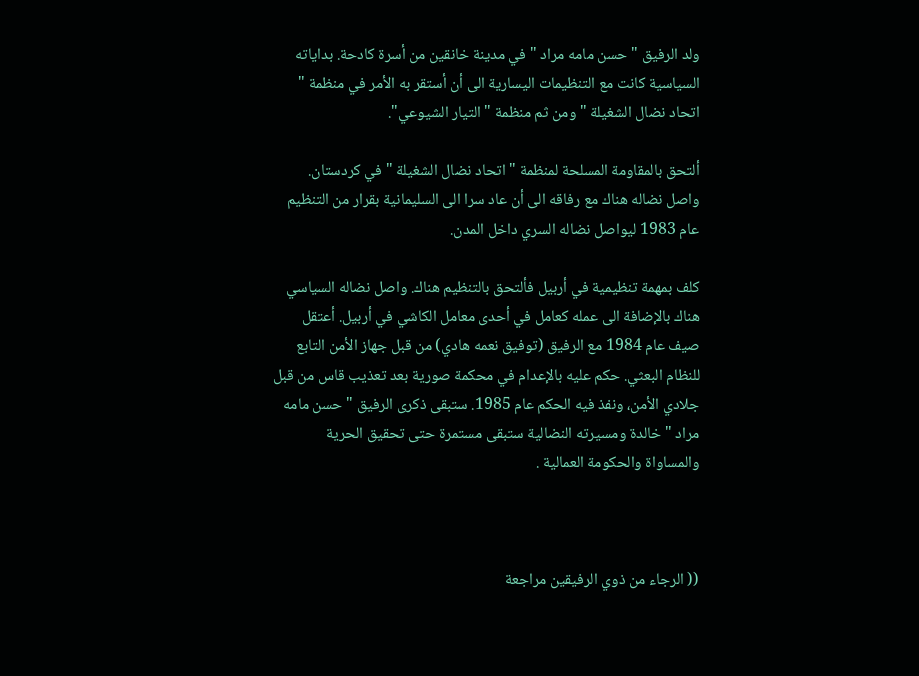ولد الرفيق " حسن مامه مراد " في مدينة خانقين من أسرة كادحة. بداياته السياسية كانت مع التنظيمات اليسارية الى أن أستقر به الأمر في منظمة " اتحاد نضال الشغيلة " ومن ثم منظمة " التيار الشيوعي".

ألتحق بالمقاومة المسلحة لمنظمة " اتحاد نضال الشغيلة " في كردستان. واصل نضاله هناك مع رفاقه الى أن عاد سرا الى السليمانية بقرار من التنظيم عام 1983 ليواصل نضاله السري داخل المدن.

كلف بمهمة تنظيمية في أربيل فألتحق بالتنظيم هناك. واصل نضاله السياسي هناك بالإضافة الى عمله كعامل في أحدى معامل الكاشي في أربيل. أعتقل صيف عام 1984 مع الرفيق (توفيق نعمه هادي) من قبل جهاز الأمن التابع للنظام البعثي. حكم عليه بالإعدام في محكمة صورية بعد تعذيب قاس من قبل جلادي الأمن، ونفذ فيه الحكم عام 1985. ستبقى ذكرى الرفيق " حسن مامه مراد " خالدة ومسيرته النضالية ستبقى مستمرة حتى تحقيق الحرية والمساواة والحكومة العمالية .



(( الرجاء من ذوي الرفيقين مراجعة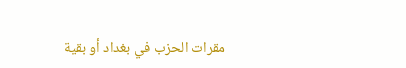مقرات الحزب في بغداد أو بقية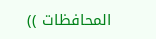المحافظات ))